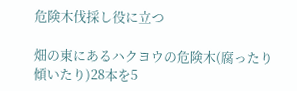危険木伐採し役に立つ

畑の東にあるハクヨウの危険木(腐ったり傾いたり)28本を5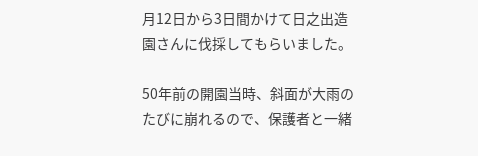月12日から3日間かけて日之出造園さんに伐採してもらいました。

50年前の開園当時、斜面が大雨のたびに崩れるので、保護者と一緒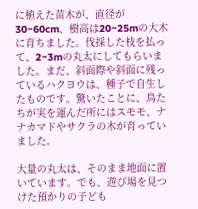に植えた苗木が、直径が30~60cm、樹高は20~25mの大木に育ちました。伐採した枝を払って、2~3mの丸太にしてもらいました。まだ、斜面際や斜面に残っているハクヨウは、種子で自生したものです。驚いたことに、鳥たちが実を運んだ所にはスモモ、ナナカマドやサクラの木が育っていました。

大量の丸太は、そのまま地面に置いています。でも、遊び場を見つけた預かりの子ども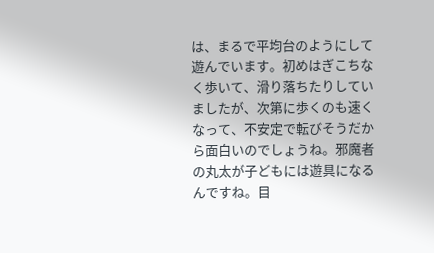は、まるで平均台のようにして遊んでいます。初めはぎこちなく歩いて、滑り落ちたりしていましたが、次第に歩くのも速くなって、不安定で転びそうだから面白いのでしょうね。邪魔者の丸太が子どもには遊具になるんですね。目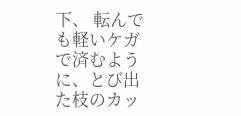下、 転んでも軽いケガで済むように、とび出た枝のカッ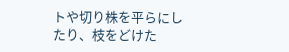トや切り株を平らにしたり、枝をどけた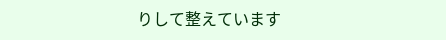りして整えています